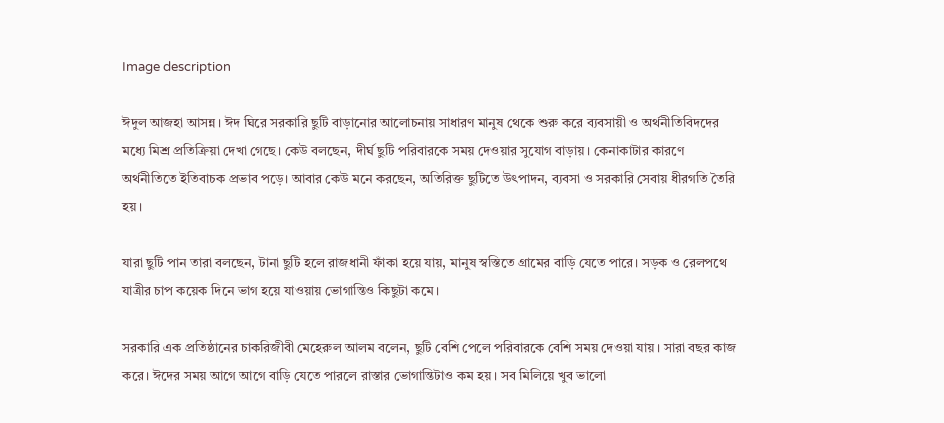Image description

ঈদুল আজহা আসন্ন। ঈদ ঘিরে সরকারি ছুটি বাড়ানোর আলোচনায় সাধারণ মানুষ থেকে শুরু করে ব্যবসায়ী ও অর্থনীতিবিদদের মধ্যে মিশ্র প্রতিক্রিয়া দেখা গেছে। কেউ বলছেন, দীর্ঘ ছুটি পরিবারকে সময় দেওয়ার সুযোগ বাড়ায়। কেনাকাটার কারণে অর্থনীতিতে ইতিবাচক প্রভাব পড়ে। আবার কেউ মনে করছেন, অতিরিক্ত ছুটিতে উৎপাদন, ব্যবসা ও সরকারি সেবায় ধীরগতি তৈরি হয়।

যারা ছুটি পান তারা বলছেন, টানা ছুটি হলে রাজধানী ফাঁকা হয়ে যায়, মানুষ স্বস্তিতে গ্রামের বাড়ি যেতে পারে। সড়ক ও রেলপথে যাত্রীর চাপ কয়েক দিনে ভাগ হয়ে যাওয়ায় ভোগান্তিও কিছুটা কমে।

সরকারি এক প্রতিষ্ঠানের চাকরিজীবী মেহেরুল আলম বলেন, ছুটি বেশি পেলে পরিবারকে বেশি সময় দেওয়া যায়। সারা বছর কাজ করে। ঈদের সময় আগে আগে বাড়ি যেতে পারলে রাস্তার ভোগান্তিটাও কম হয়। সব মিলিয়ে খুব ভালো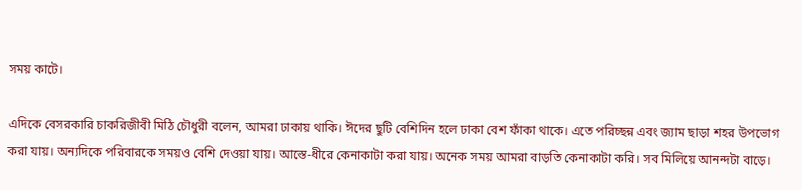সময় কাটে।

এদিকে বেসরকারি চাকরিজীবী মিঠি চৌধুরী বলেন, আমরা ঢাকায় থাকি। ঈদের ছুটি বেশিদিন হলে ঢাকা বেশ ফাঁকা থাকে। এতে পরিচ্ছন্ন এবং জ্যাম ছাড়া শহর উপভোগ করা যায়। অন্যদিকে পরিবারকে সময়ও বেশি দেওয়া যায়। আস্তে-ধীরে কেনাকাটা করা যায়। অনেক সময় আমরা বাড়তি কেনাকাটা করি। সব মিলিয়ে আনন্দটা বাড়ে।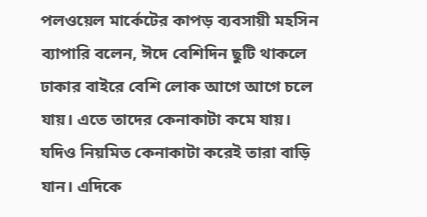পলওয়েল মার্কেটের কাপড় ব্যবসায়ী মহসিন ব্যাপারি বলেন, ঈদে বেশিদিন ছুটি থাকলে ঢাকার বাইরে বেশি লোক আগে আগে চলে যায়। এতে তাদের কেনাকাটা কমে যায়। যদিও নিয়মিত কেনাকাটা করেই তারা বাড়ি যান। এদিকে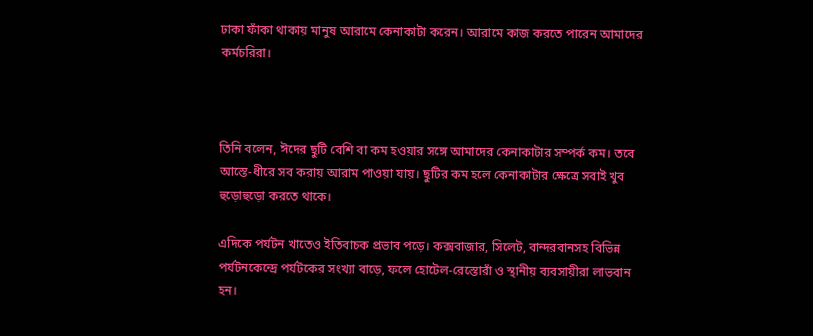ঢাকা ফাঁকা থাকায় মানুষ আরামে কেনাকাটা করেন। আরামে কাজ করতে পারেন আমাদের কর্মচরিরা।



তিনি বলেন, ঈদের ছুটি বেশি বা কম হওয়ার সঙ্গে আমাদের কেনাকাটার সম্পর্ক কম। তবে আস্তে-ধীরে সব করায় আরাম পাওয়া যায়। ছুটির কম হলে কেনাকাটার ক্ষেত্রে সবাই খুব হুড়োহুড়ো করতে থাকে।

এদিকে পর্যটন খাতেও ইতিবাচক প্রভাব পড়ে। কক্সবাজার, সিলেট, বান্দরবানসহ বিভিন্ন পর্যটনকেন্দ্রে পর্যটকের সংখ্যা বাড়ে, ফলে হোটেল-রেস্তোরাঁ ও স্থানীয় ব্যবসায়ীরা লাভবান হন।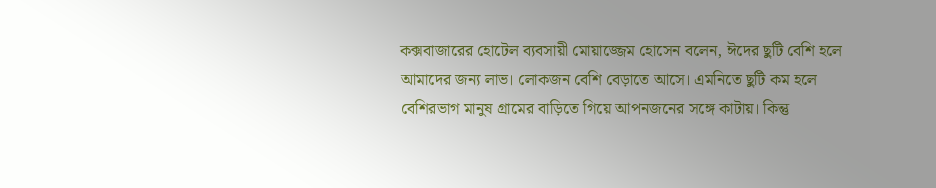কক্সবাজারের হোটেল ব্যবসায়ী মোয়াজ্জেম হোসেন বলেন, ঈদের ছুটি বেশি হলে আমাদের জন্য লাভ। লোকজন বেশি বেড়াতে আসে। এমনিতে ছুটি কম হলে বেশিরভাগ মানুষ গ্রামের বাড়িতে গিয়ে আপনজনের সঙ্গে কাটায়। কিন্তু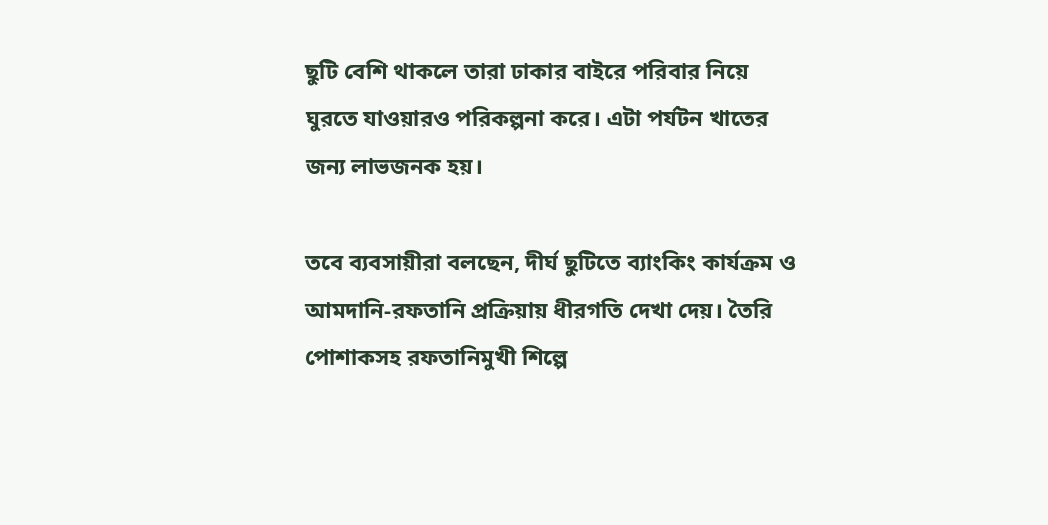ছুটি বেশি থাকলে তারা ঢাকার বাইরে পরিবার নিয়ে ঘুরতে যাওয়ারও পরিকল্পনা করে। এটা পর্যটন খাতের জন্য লাভজনক হয়।

তবে ব্যবসায়ীরা বলছেন, দীর্ঘ ছুটিতে ব্যাংকিং কার্যক্রম ও আমদানি-রফতানি প্রক্রিয়ায় ধীরগতি দেখা দেয়। তৈরি পোশাকসহ রফতানিমুখী শিল্পে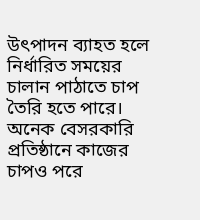উৎপাদন ব্যাহত হলে নির্ধারিত সময়ের চালান পাঠাতে চাপ তৈরি হতে পারে। অনেক বেসরকারি প্রতিষ্ঠানে কাজের চাপও পরে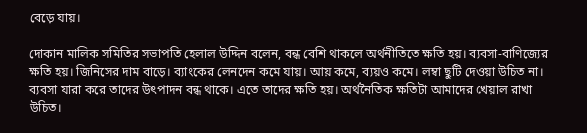বেড়ে যায়।

দোকান মালিক সমিতির সভাপতি হেলাল উদ্দিন বলেন, বন্ধ বেশি থাকলে অর্থনীতিতে ক্ষতি হয়। ব্যবসা-বাণিজ্যের ক্ষতি হয়। জিনিসের দাম বাড়ে। ব্যাংকের লেনদেন কমে যায়। আয় কমে, ব্যয়ও কমে। লম্বা ছুটি দেওয়া উচিত না। ব্যবসা যারা করে তাদের উৎপাদন বন্ধ থাকে। এতে তাদের ক্ষতি হয়। অর্থনৈতিক ক্ষতিটা আমাদের খেয়াল রাখা উচিত।